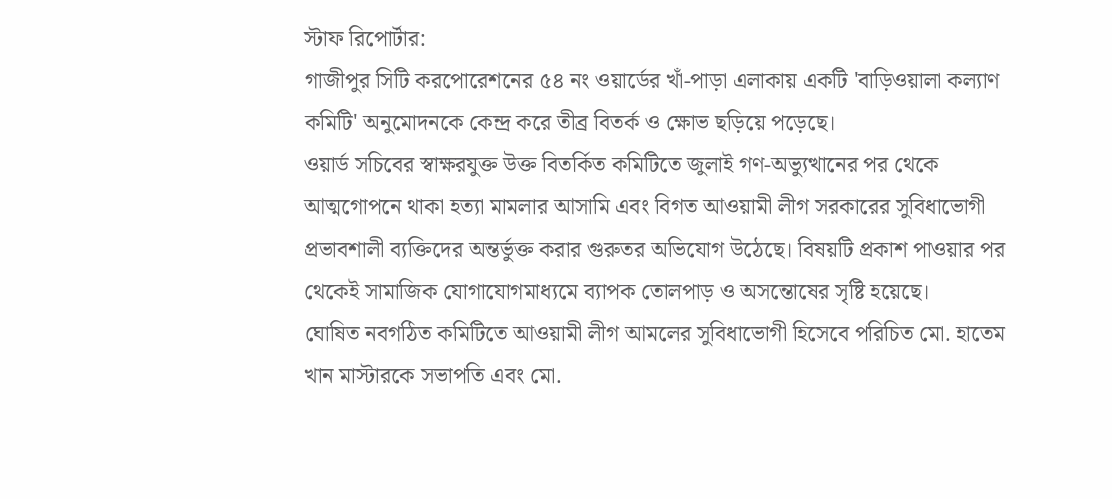স্টাফ রিপোর্টার:
গাজীপুর সিটি করপোরেশনের ৫৪ নং ওয়ার্ডের খাঁ-পাড়া এলাকায় একটি 'বাড়িওয়ালা কল্যাণ কমিটি' অনুমোদনকে কেন্দ্র করে তীব্র বিতর্ক ও ক্ষোভ ছড়িয়ে পড়েছে।
ওয়ার্ড সচিবের স্বাক্ষরযুক্ত উক্ত বিতর্কিত কমিটিতে জুলাই গণ-অভ্যুত্থানের পর থেকে আত্মগোপনে থাকা হত্যা মামলার আসামি এবং বিগত আওয়ামী লীগ সরকারের সুবিধাভোগী প্রভাবশালী ব্যক্তিদের অন্তর্ভুক্ত করার গুরুতর অভিযোগ উঠেছে। বিষয়টি প্রকাশ পাওয়ার পর থেকেই সামাজিক যোগাযোগমাধ্যমে ব্যাপক তোলপাড় ও অসন্তোষের সৃষ্টি হয়েছে।
ঘোষিত নবগঠিত কমিটিতে আওয়ামী লীগ আমলের সুবিধাভোগী হিসেবে পরিচিত মো. হাতেম খান মাস্টারকে সভাপতি এবং মো.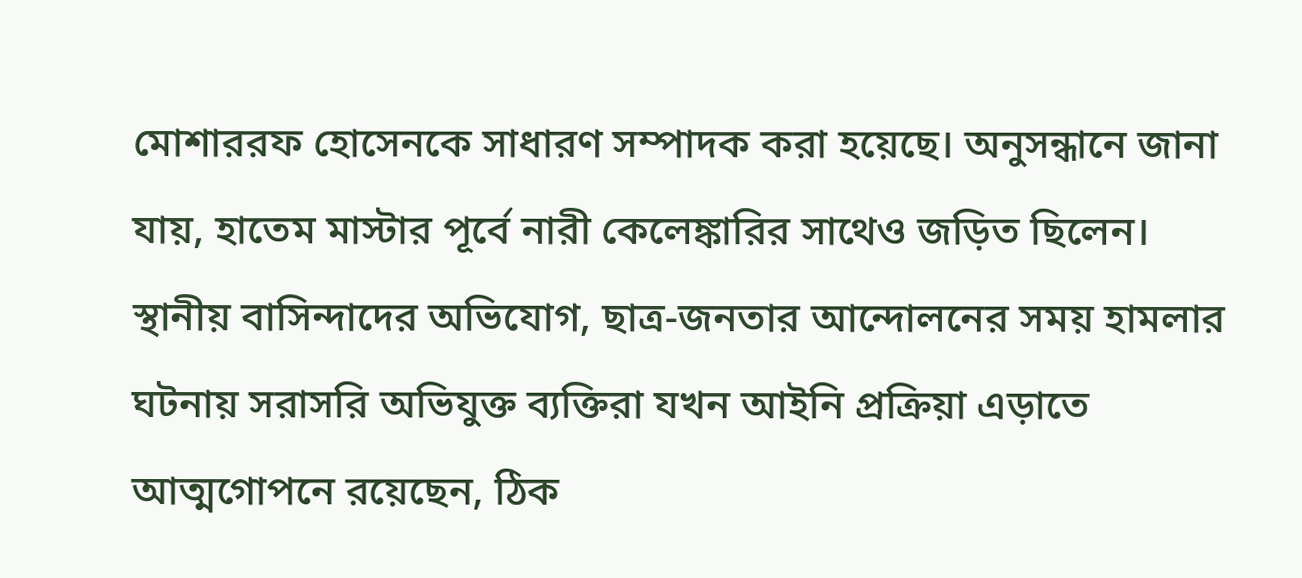মোশাররফ হোসেনকে সাধারণ সম্পাদক করা হয়েছে। অনুসন্ধানে জানা যায়, হাতেম মাস্টার পূর্বে নারী কেলেঙ্কারির সাথেও জড়িত ছিলেন।
স্থানীয় বাসিন্দাদের অভিযোগ, ছাত্র-জনতার আন্দোলনের সময় হামলার ঘটনায় সরাসরি অভিযুক্ত ব্যক্তিরা যখন আইনি প্রক্রিয়া এড়াতে আত্মগোপনে রয়েছেন, ঠিক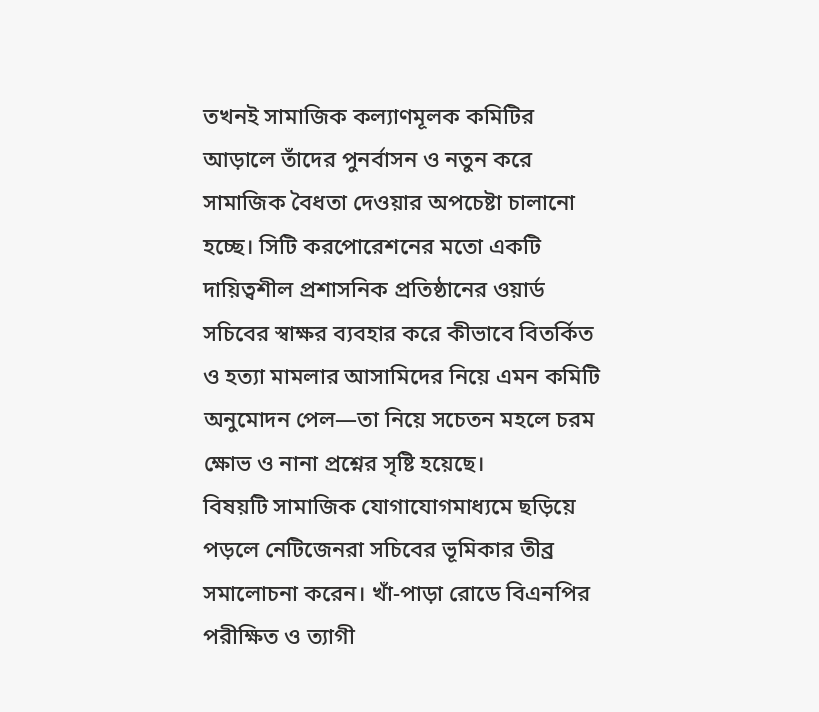তখনই সামাজিক কল্যাণমূলক কমিটির আড়ালে তাঁদের পুনর্বাসন ও নতুন করে সামাজিক বৈধতা দেওয়ার অপচেষ্টা চালানো হচ্ছে। সিটি করপোরেশনের মতো একটি দায়িত্বশীল প্রশাসনিক প্রতিষ্ঠানের ওয়ার্ড সচিবের স্বাক্ষর ব্যবহার করে কীভাবে বিতর্কিত ও হত্যা মামলার আসামিদের নিয়ে এমন কমিটি অনুমোদন পেল—তা নিয়ে সচেতন মহলে চরম ক্ষোভ ও নানা প্রশ্নের সৃষ্টি হয়েছে।
বিষয়টি সামাজিক যোগাযোগমাধ্যমে ছড়িয়ে পড়লে নেটিজেনরা সচিবের ভূমিকার তীব্র সমালোচনা করেন। খাঁ-পাড়া রোডে বিএনপির পরীক্ষিত ও ত্যাগী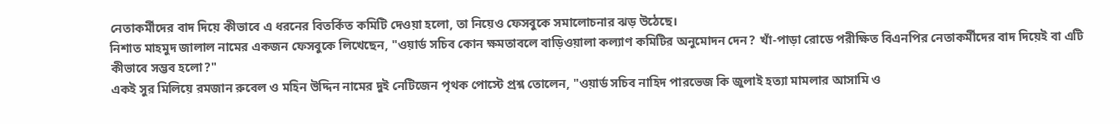নেতাকর্মীদের বাদ দিয়ে কীভাবে এ ধরনের বিতর্কিত কমিটি দেওয়া হলো, তা নিয়েও ফেসবুকে সমালোচনার ঝড় উঠেছে।
নিশাত মাহমুদ জালাল নামের একজন ফেসবুকে লিখেছেন, "ওয়ার্ড সচিব কোন ক্ষমতাবলে বাড়িওয়ালা কল্যাণ কমিটির অনুমোদন দেন? খাঁ-পাড়া রোডে পরীক্ষিত বিএনপির নেতাকর্মীদের বাদ দিয়েই বা এটি কীভাবে সম্ভব হলো?"
একই সুর মিলিয়ে রমজান রুবেল ও মহিন উদ্দিন নামের দুই নেটিজেন পৃথক পোস্টে প্রশ্ন তোলেন, "ওয়ার্ড সচিব নাহিদ পারভেজ কি জুলাই হত্যা মামলার আসামি ও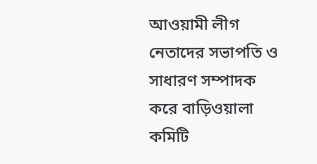আওয়ামী লীগ নেতাদের সভাপতি ও সাধারণ সম্পাদক করে বাড়িওয়ালা কমিটি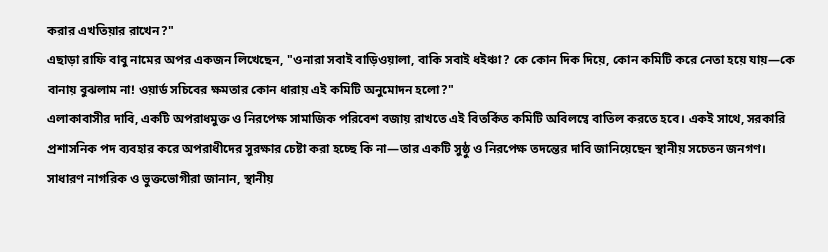করার এখতিয়ার রাখেন?"
এছাড়া রাফি বাবু নামের অপর একজন লিখেছেন, "ওনারা সবাই বাড়িওয়ালা, বাকি সবাই ধইঞ্চা? কে কোন দিক দিয়ে, কোন কমিটি করে নেতা হয়ে যায়—কে বানায় বুঝলাম না! ওয়ার্ড সচিবের ক্ষমতার কোন ধারায় এই কমিটি অনুমোদন হলো?"
এলাকাবাসীর দাবি, একটি অপরাধমুক্ত ও নিরপেক্ষ সামাজিক পরিবেশ বজায় রাখতে এই বিতর্কিত কমিটি অবিলম্বে বাতিল করতে হবে। একই সাথে, সরকারি প্রশাসনিক পদ ব্যবহার করে অপরাধীদের সুরক্ষার চেষ্টা করা হচ্ছে কি না—তার একটি সুষ্ঠু ও নিরপেক্ষ তদন্তের দাবি জানিয়েছেন স্থানীয় সচেতন জনগণ।
সাধারণ নাগরিক ও ভুক্তভোগীরা জানান, স্থানীয়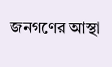জনগণের আস্থা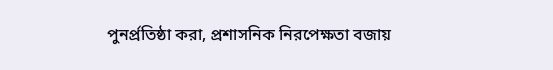পুনর্প্রতিষ্ঠা করা, প্রশাসনিক নিরপেক্ষতা বজায়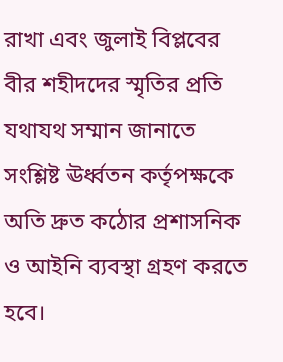রাখা এবং জুলাই বিপ্লবের বীর শহীদদের স্মৃতির প্রতি যথাযথ সম্মান জানাতে সংশ্লিষ্ট ঊর্ধ্বতন কর্তৃপক্ষকে অতি দ্রুত কঠোর প্রশাসনিক ও আইনি ব্যবস্থা গ্রহণ করতে হবে।